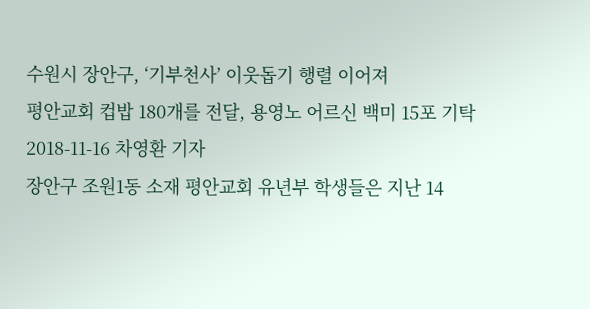수원시 장안구, ‘기부천사’ 이웃돕기 행렬 이어져
평안교회 컵밥 180개를 전달, 용영노 어르신 백미 15포 기탁
2018-11-16 차영환 기자
장안구 조원1동 소재 평안교회 유년부 학생들은 지난 14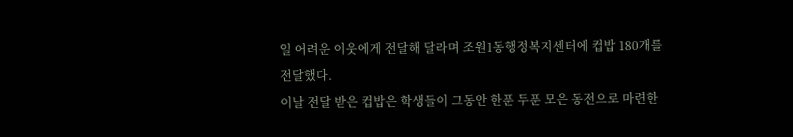일 어려운 이웃에게 전달해 달라며 조원1동행정복지센터에 컵밥 180개를 전달했다.
이날 전달 받은 컵밥은 학생들이 그동안 한푼 두푼 모은 동전으로 마련한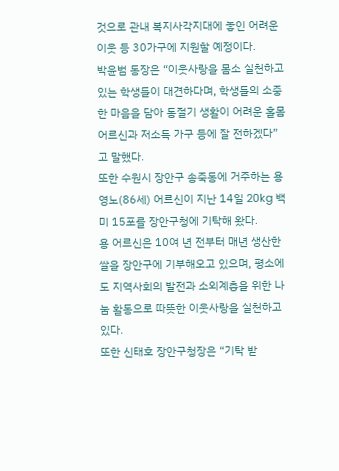것으로 관내 복지사각지대에 놓인 어려운 이웃 등 30가구에 지원할 예정이다.
박윤범 동장은 “이웃사랑을 몸소 실천하고 있는 학생들이 대견하다며, 학생들의 소중한 마음을 담아 동절기 생활이 어려운 홀몸어르신과 저소득 가구 등에 잘 전하겠다”고 말했다.
또한 수원시 장안구 송죽동에 거주하는 용영노(86세) 어르신이 지난 14일 20kg 백미 15포를 장안구청에 기탁해 왔다.
용 어르신은 10여 년 전부터 매년 생산한 쌀을 장안구에 기부해오고 있으며, 평소에도 지역사회의 발전과 소외계층을 위한 나눔 활동으로 따뜻한 이웃사랑을 실천하고 있다.
또한 신태호 장안구청장은 “기탁 받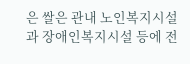은 쌀은 관내 노인복지시설과 장애인복지시설 등에 전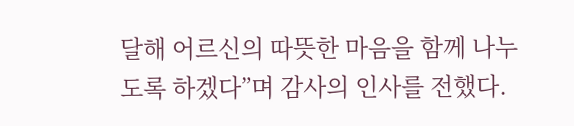달해 어르신의 따뜻한 마음을 함께 나누도록 하겠다”며 감사의 인사를 전했다.